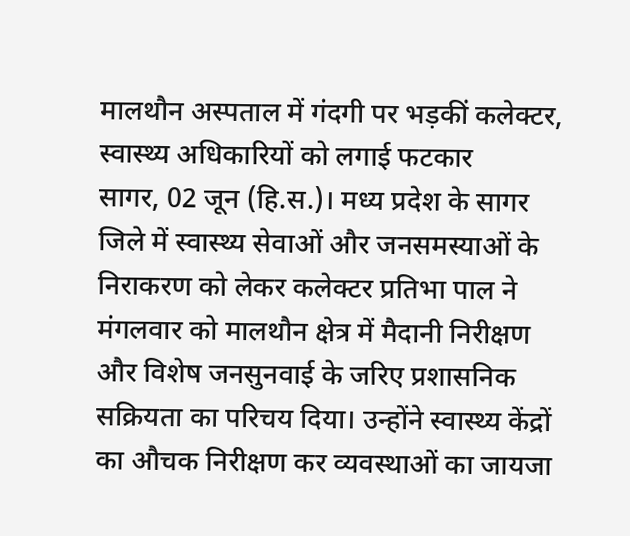मालथौन अस्पताल में गंदगी पर भड़कीं कलेक्टर, स्वास्थ्य अधिकारियों को लगाई फटकार
सागर, 02 जून (हि.स.)। मध्य प्रदेश के सागर जिले में स्वास्थ्य सेवाओं और जनसमस्याओं के निराकरण को लेकर कलेक्टर प्रतिभा पाल ने मंगलवार को मालथौन क्षेत्र में मैदानी निरीक्षण और विशेष जनसुनवाई के जरिए प्रशासनिक सक्रियता का परिचय दिया। उन्होंने स्वास्थ्य केंद्रों का औचक निरीक्षण कर व्यवस्थाओं का जायजा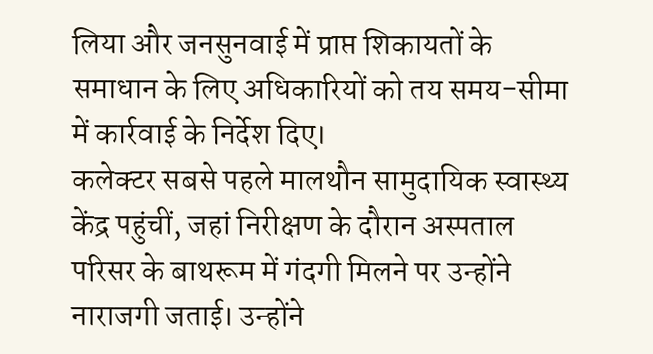लिया और जनसुनवाई में प्राप्त शिकायतों के समाधान के लिए अधिकारियों को तय समय-सीमा में कार्रवाई के निर्देश दिए।
कलेक्टर सबसे पहले मालथौन सामुदायिक स्वास्थ्य केंद्र पहुंचीं, जहां निरीक्षण के दौरान अस्पताल परिसर के बाथरूम में गंदगी मिलने पर उन्होंने नाराजगी जताई। उन्होंने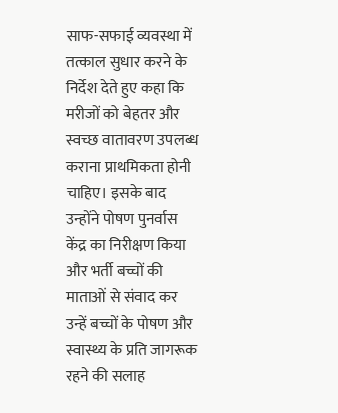साफ-सफाई व्यवस्था में तत्काल सुधार करने के निर्देश देते हुए कहा कि मरीजों को बेहतर और स्वच्छ वातावरण उपलब्ध कराना प्राथमिकता होनी चाहिए। इसके बाद उन्होंने पोषण पुनर्वास केंद्र का निरीक्षण किया और भर्ती बच्चों की माताओं से संवाद कर उन्हें बच्चों के पोषण और स्वास्थ्य के प्रति जागरूक रहने की सलाह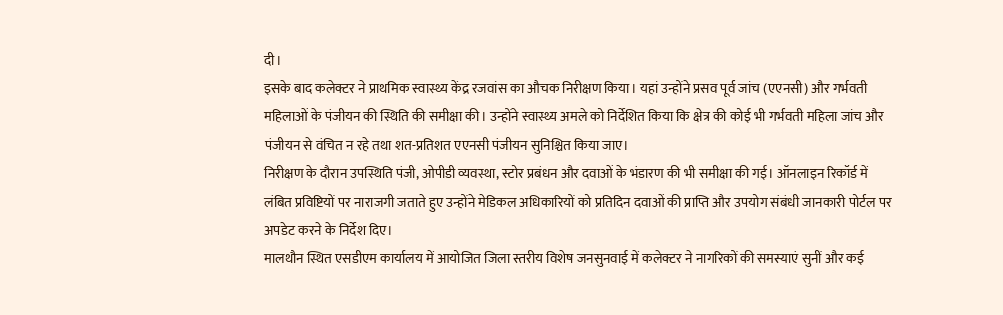दी।
इसके बाद कलेक्टर ने प्राथमिक स्वास्थ्य केंद्र रजवांस का औचक निरीक्षण किया। यहां उन्होंने प्रसव पूर्व जांच (एएनसी) और गर्भवती महिलाओं के पंजीयन की स्थिति की समीक्षा की। उन्होंने स्वास्थ्य अमले को निर्देशित किया कि क्षेत्र की कोई भी गर्भवती महिला जांच और पंजीयन से वंचित न रहे तथा शत-प्रतिशत एएनसी पंजीयन सुनिश्चित किया जाए।
निरीक्षण के दौरान उपस्थिति पंजी, ओपीडी व्यवस्था, स्टोर प्रबंधन और दवाओं के भंडारण की भी समीक्षा की गई। ऑनलाइन रिकॉर्ड में लंबित प्रविष्टियों पर नाराजगी जताते हुए उन्होंने मेडिकल अधिकारियों को प्रतिदिन दवाओं की प्राप्ति और उपयोग संबंधी जानकारी पोर्टल पर अपडेट करने के निर्देश दिए।
मालथौन स्थित एसडीएम कार्यालय में आयोजित जिला स्तरीय विशेष जनसुनवाई में कलेक्टर ने नागरिकों की समस्याएं सुनीं और कई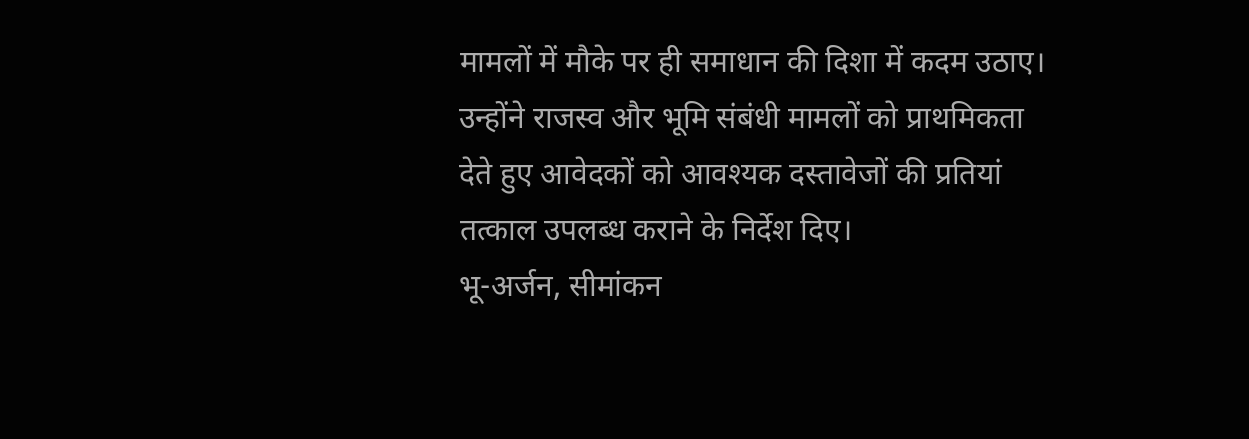मामलों में मौके पर ही समाधान की दिशा में कदम उठाए। उन्होंने राजस्व और भूमि संबंधी मामलों को प्राथमिकता देते हुए आवेदकों को आवश्यक दस्तावेजों की प्रतियां तत्काल उपलब्ध कराने के निर्देश दिए।
भू-अर्जन, सीमांकन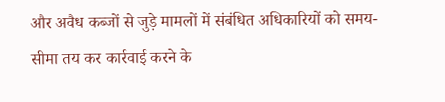और अवैध कब्जों से जुड़े मामलों में संबंधित अधिकारियों को समय-सीमा तय कर कार्रवाई करने के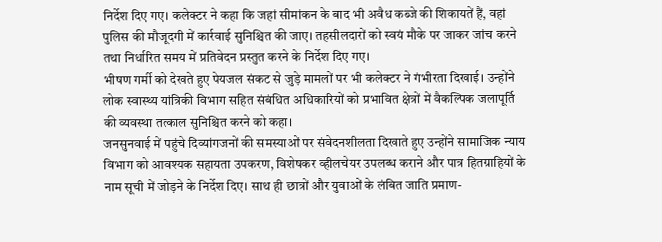निर्देश दिए गए। कलेक्टर ने कहा कि जहां सीमांकन के बाद भी अवैध कब्जे की शिकायतें हैं, वहां पुलिस की मौजूदगी में कार्रवाई सुनिश्चित की जाए। तहसीलदारों को स्वयं मौके पर जाकर जांच करने तथा निर्धारित समय में प्रतिवेदन प्रस्तुत करने के निर्देश दिए गए।
भीषण गर्मी को देखते हुए पेयजल संकट से जुड़े मामलों पर भी कलेक्टर ने गंभीरता दिखाई। उन्होंने लोक स्वास्थ्य यांत्रिकी विभाग सहित संबंधित अधिकारियों को प्रभावित क्षेत्रों में वैकल्पिक जलापूर्ति की व्यवस्था तत्काल सुनिश्चित करने को कहा।
जनसुनवाई में पहुंचे दिव्यांगजनों की समस्याओं पर संवेदनशीलता दिखाते हुए उन्होंने सामाजिक न्याय विभाग को आवश्यक सहायता उपकरण, विशेषकर व्हीलचेयर उपलब्ध कराने और पात्र हितग्राहियों के नाम सूची में जोड़ने के निर्देश दिए। साथ ही छात्रों और युवाओं के लंबित जाति प्रमाण-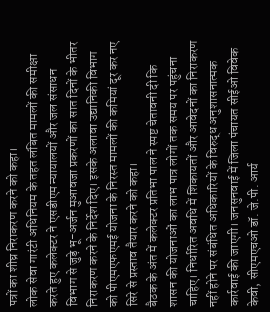पत्रों का शीघ्र निराकरण करने को कहा।
लोक सेवा गारंटी अधिनियम के तहत लंबित मामलों की समीक्षा करते हुए कलेक्टर ने एसडीएम न्यायालयों और जल संसाधन विभाग से जुड़े भू-अर्जन मुआवजा प्रकरणों का सात दिनों के भीतर निराकरण करने के निर्देश दिए। इसके अलावा उद्यानिकी विभाग को पीएमएफएमई योजना के निरस्त मामलों की कमियां दूर कर नए सिरे से प्रस्ताव तैयार करने को कहा।
बैठक के अंत में कलेक्टर प्रतिभा पाल ने स्पष्ट चेतावनी दी कि शासन की योजनाओं का लाभ पात्र लोगों तक समय पर पहुंचना चाहिए। निर्धारित अवधि में शिकायतों और आवेदनों का निराकरण नहीं होने पर संबंधित अधिकारियों के विरुद्ध अनुशासनात्मक कार्रवाई की जाएगी। जनसुनवाई में जिला पंचायत सीईओ विवेक केवी, सीएमएचओ डॉ. जे.पी. आर्य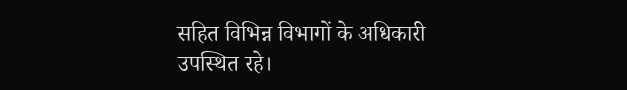सहित विभिन्न विभागों के अधिकारी उपस्थित रहे।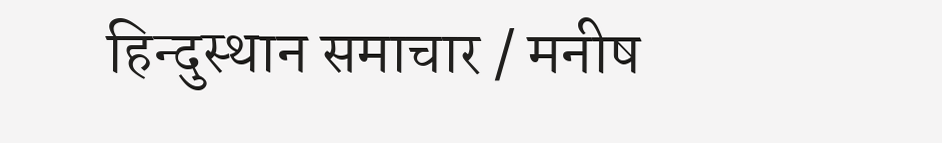हिन्दुस्थान समाचार / मनीष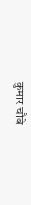कुमार चौबे